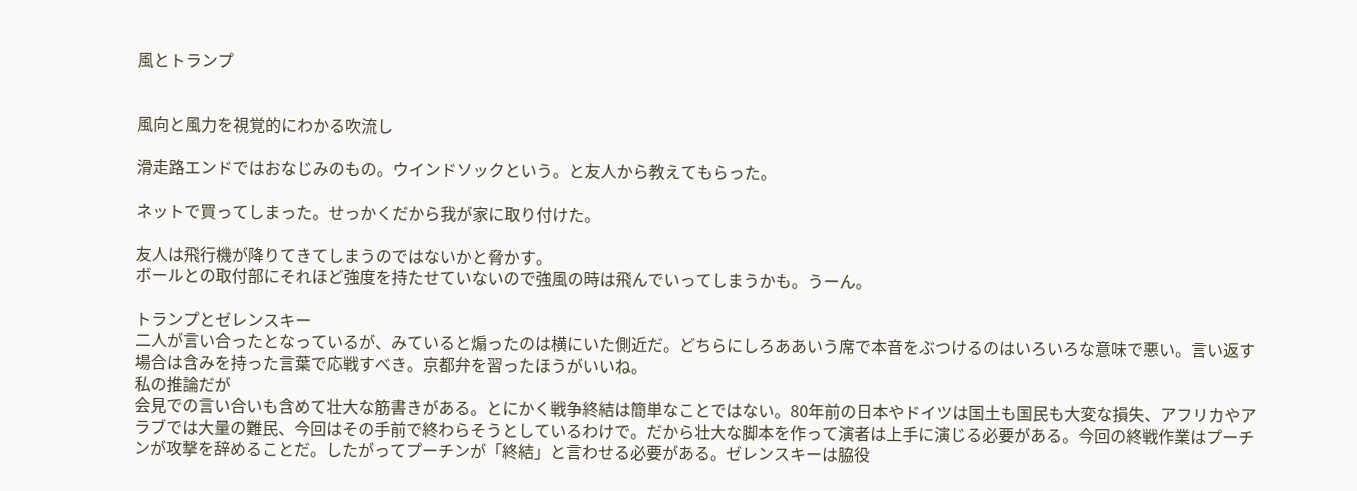風とトランプ


風向と風力を視覚的にわかる吹流し

滑走路エンドではおなじみのもの。ウインドソックという。と友人から教えてもらった。

ネットで買ってしまった。せっかくだから我が家に取り付けた。

友人は飛行機が降りてきてしまうのではないかと脅かす。
ボールとの取付部にそれほど強度を持たせていないので強風の時は飛んでいってしまうかも。うーん。

トランプとゼレンスキー
二人が言い合ったとなっているが、みていると煽ったのは横にいた側近だ。どちらにしろああいう席で本音をぶつけるのはいろいろな意味で悪い。言い返す場合は含みを持った言葉で応戦すべき。京都弁を習ったほうがいいね。
私の推論だが
会見での言い合いも含めて壮大な筋書きがある。とにかく戦争終結は簡単なことではない。80年前の日本やドイツは国土も国民も大変な損失、アフリカやアラブでは大量の難民、今回はその手前で終わらそうとしているわけで。だから壮大な脚本を作って演者は上手に演じる必要がある。今回の終戦作業はプーチンが攻撃を辞めることだ。したがってプーチンが「終結」と言わせる必要がある。ゼレンスキーは脇役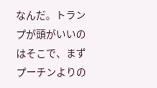なんだ。トランプが頭がいいのはそこで、まずプーチンよりの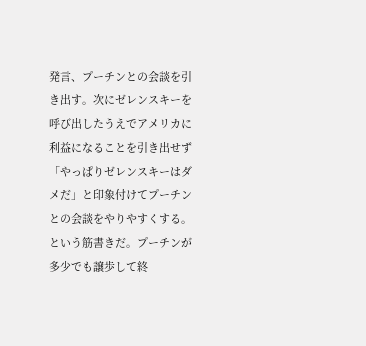発言、プーチンとの会談を引き出す。次にゼレンスキーを呼び出したうえでアメリカに利益になることを引き出せず「やっぱりゼレンスキーはダメだ」と印象付けてプーチンとの会談をやりやすくする。という筋書きだ。プーチンが多少でも譲歩して終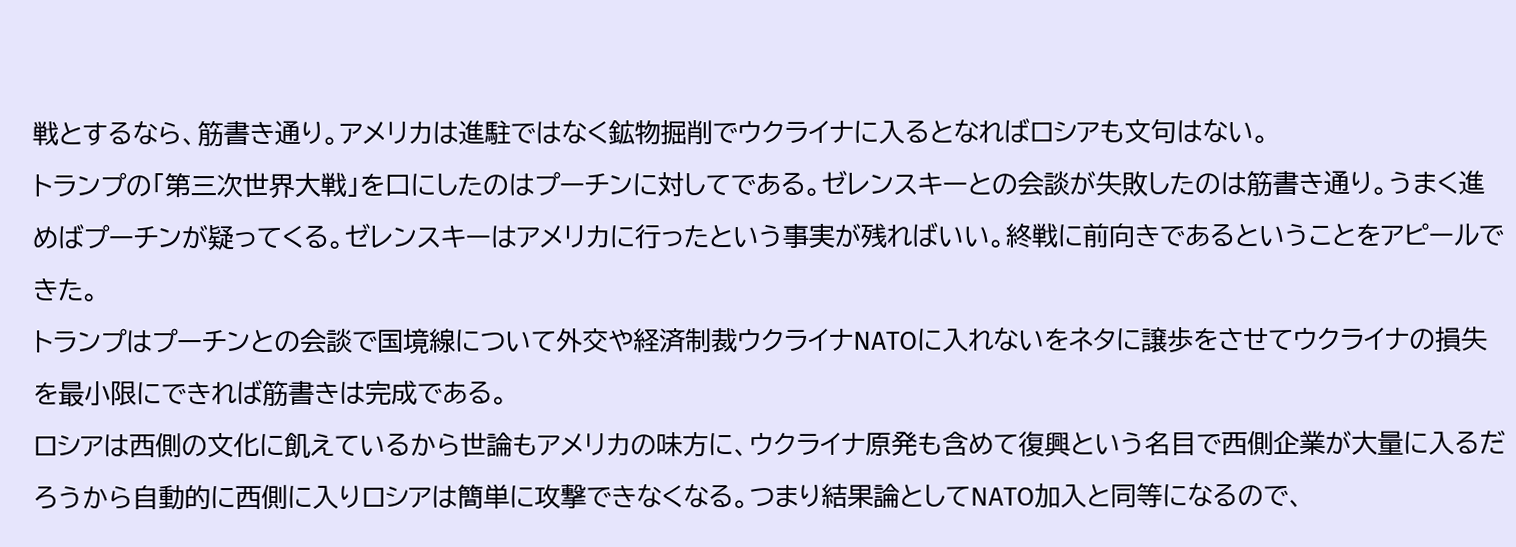戦とするなら、筋書き通り。アメリカは進駐ではなく鉱物掘削でウクライナに入るとなればロシアも文句はない。
トランプの「第三次世界大戦」を口にしたのはプーチンに対してである。ゼレンスキーとの会談が失敗したのは筋書き通り。うまく進めばプーチンが疑ってくる。ゼレンスキーはアメリカに行ったという事実が残ればいい。終戦に前向きであるということをアピールできた。
トランプはプーチンとの会談で国境線について外交や経済制裁ウクライナNATOに入れないをネタに譲歩をさせてウクライナの損失を最小限にできれば筋書きは完成である。
ロシアは西側の文化に飢えているから世論もアメリカの味方に、ウクライナ原発も含めて復興という名目で西側企業が大量に入るだろうから自動的に西側に入りロシアは簡単に攻撃できなくなる。つまり結果論としてNATO加入と同等になるので、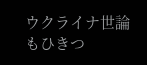ウクライナ世論もひきつ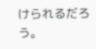けられるだろう。